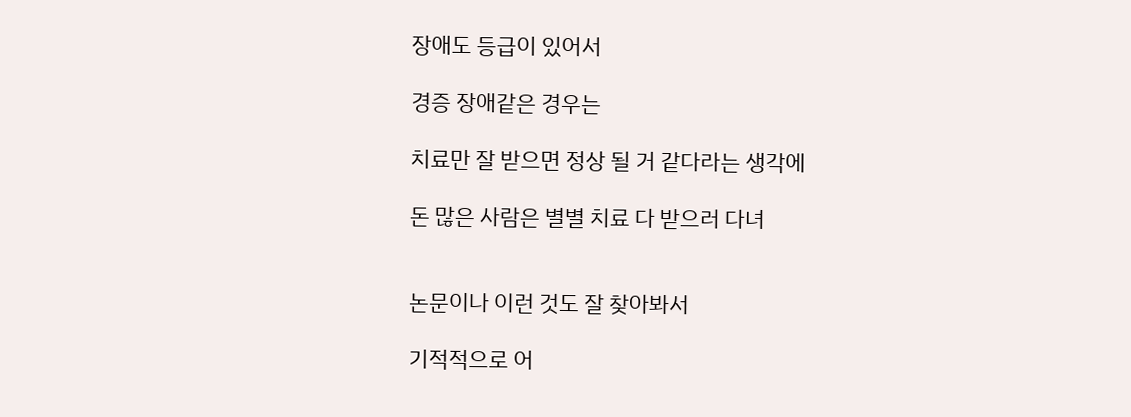장애도 등급이 있어서

경증 장애같은 경우는

치료만 잘 받으면 정상 될 거 같다라는 생각에

돈 많은 사람은 별별 치료 다 받으러 다녀


논문이나 이런 것도 잘 찾아봐서

기적적으로 어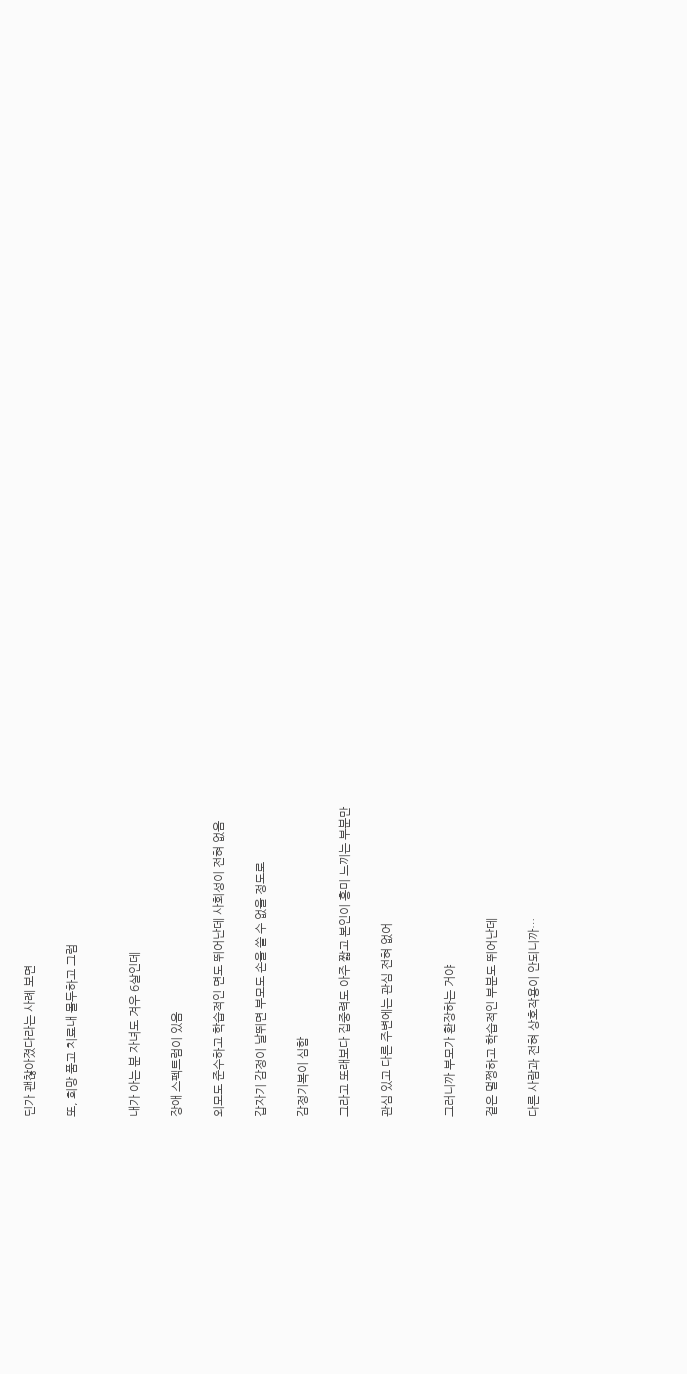딘가 괜찮아졌다라는 사례 보면

또, 희망 품고 치료내 몰두하고 그럼


내가 아는 분 자녀도 겨우 6살인데

장애 스펙트럼이 있음

외모도 준수하고 학습적인 면도 뛰어난데 사회성이 전혀 없음

갑자기 감정이 날뛰면 부모도 손을 쓸 수 없을 정도로

감정기복이 심함

그라고 또래보다 집중력도 아주 짧고 본인이 흥미 느끼는 부분만

관심 있고 다른 주변에는 관심 전혀 없어


그러니까 부모가 환장하는 거야

겉은 멀쩡하고 학습적인 부분도 뛰어난데

다른 사람과 전혀 상호작용이 안되니까…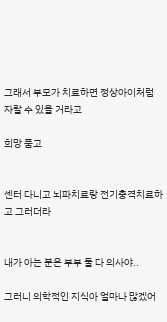그래서 부모가 치료하면 정상아이처럼 자랄 수 있을 거라고

희망 품고


센터 다니고 뇌파치료랑 전기충격치료하고 그러더라


내가 아는 분은 부부 둘 다 의사야..

그러니 의학적인 지식아 얼마나 많겠어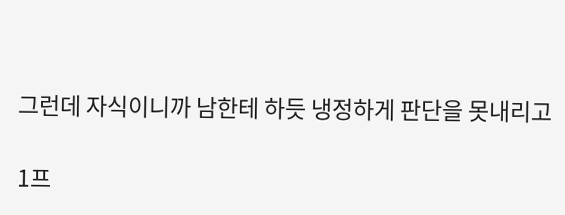그런데 자식이니까 남한테 하듯 냉정하게 판단을 못내리고

1프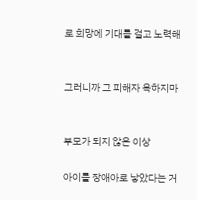로 희망에 기대를 걸고 노력해


그러니까 그 피해자 욕하지마


부모가 되지 않은 이상

아이를 장애아로 낳았다는 거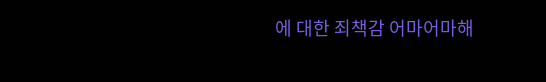에 대한 죄책감 어마어마해